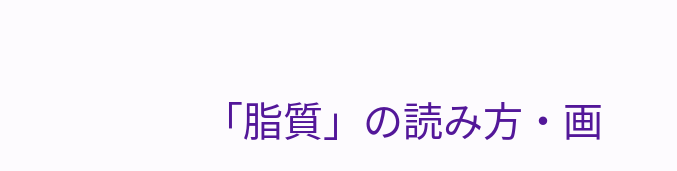「脂質」の読み方・画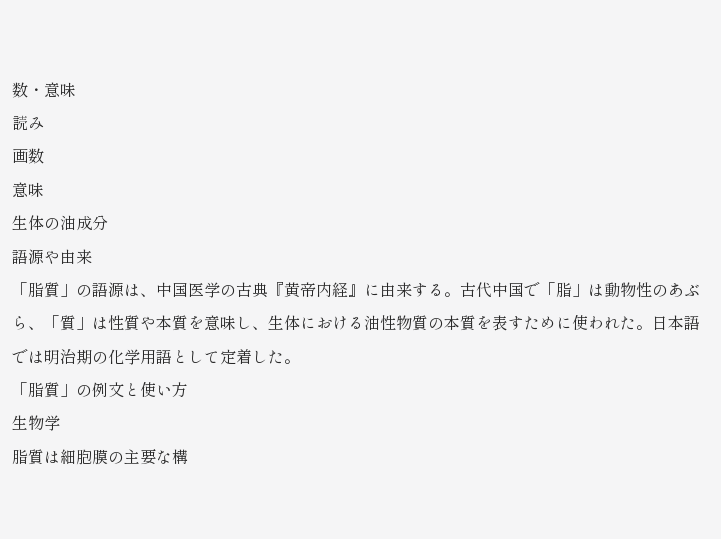数・意味
読み
画数
意味
生体の油成分
語源や由来
「脂質」の語源は、中国医学の古典『黄帝内経』に由来する。古代中国で「脂」は動物性のあぶら、「質」は性質や本質を意味し、生体における油性物質の本質を表すために使われた。日本語では明治期の化学用語として定着した。
「脂質」の例文と使い方
生物学
脂質は細胞膜の主要な構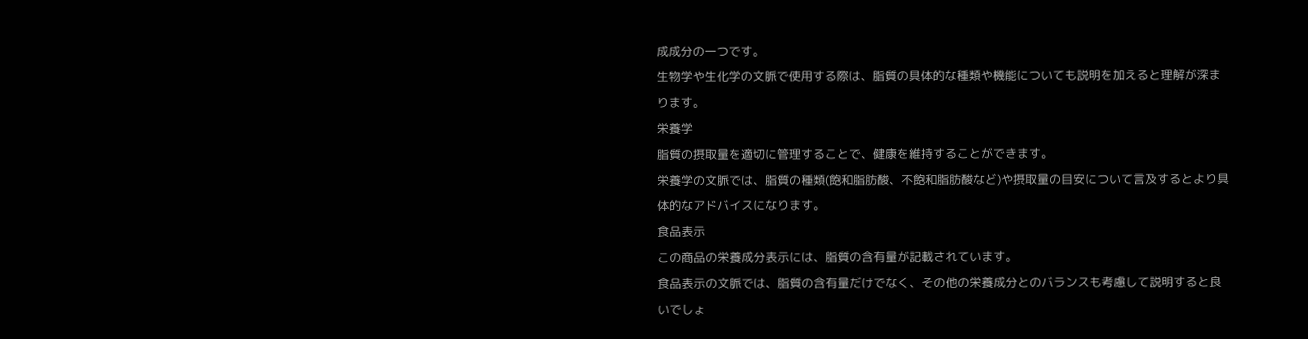成成分の一つです。
生物学や生化学の文脈で使用する際は、脂質の具体的な種類や機能についても説明を加えると理解が深まります。
栄養学
脂質の摂取量を適切に管理することで、健康を維持することができます。
栄養学の文脈では、脂質の種類(飽和脂肪酸、不飽和脂肪酸など)や摂取量の目安について言及するとより具体的なアドバイスになります。
食品表示
この商品の栄養成分表示には、脂質の含有量が記載されています。
食品表示の文脈では、脂質の含有量だけでなく、その他の栄養成分とのバランスも考慮して説明すると良いでしょ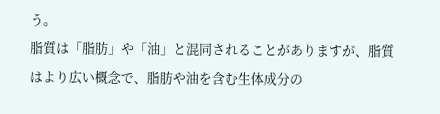う。
脂質は「脂肪」や「油」と混同されることがありますが、脂質はより広い概念で、脂肪や油を含む生体成分の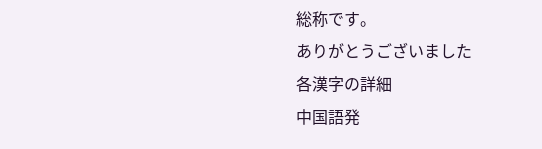総称です。
ありがとうございました
各漢字の詳細
中国語発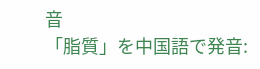音
「脂質」を中国語で発音: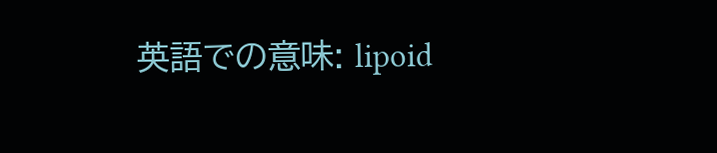英語での意味: lipoid